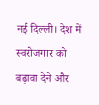नई दिल्ली। देश में स्वरोजगार को बढ़ावा देने और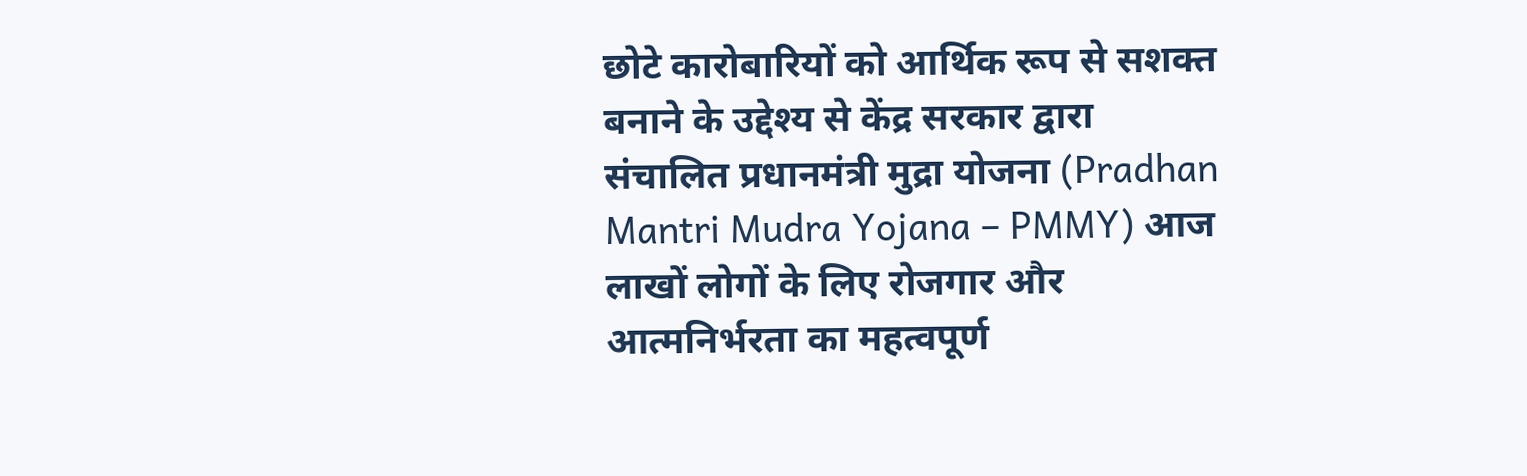छोटे कारोबारियों को आर्थिक रूप से सशक्त बनाने के उद्देश्य से केंद्र सरकार द्वारा संचालित प्रधानमंत्री मुद्रा योजना (Pradhan Mantri Mudra Yojana – PMMY) आज लाखों लोगों के लिए रोजगार और आत्मनिर्भरता का महत्वपूर्ण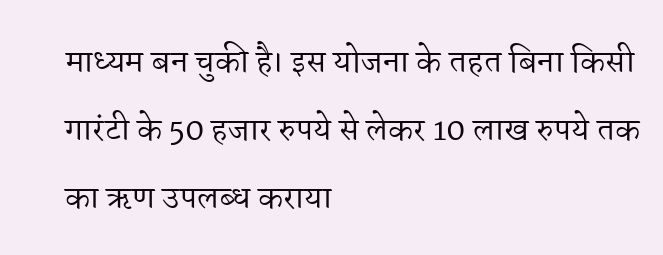माध्यम बन चुकी है। इस योजना के तहत बिना किसी गारंटी के 50 हजार रुपये से लेकर 10 लाख रुपये तक का ऋण उपलब्ध कराया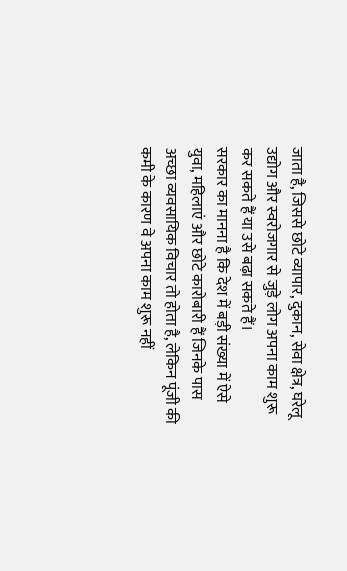जाता है, जिससे छोटे व्यापार, दुकान, सेवा क्षेत्र, घरेलू उद्योग और स्वरोजगार से जुड़े लोग अपना काम शुरू कर सकते हैं या उसे बढ़ा सकते हैं।
सरकार का मानना है कि देश में बड़ी संख्या में ऐसे युवा, महिलाएं और छोटे कारोबारी हैं जिनके पास अच्छा व्यवसायिक विचार तो होता है, लेकिन पूंजी की कमी के कारण वे अपना काम शुरू नहीं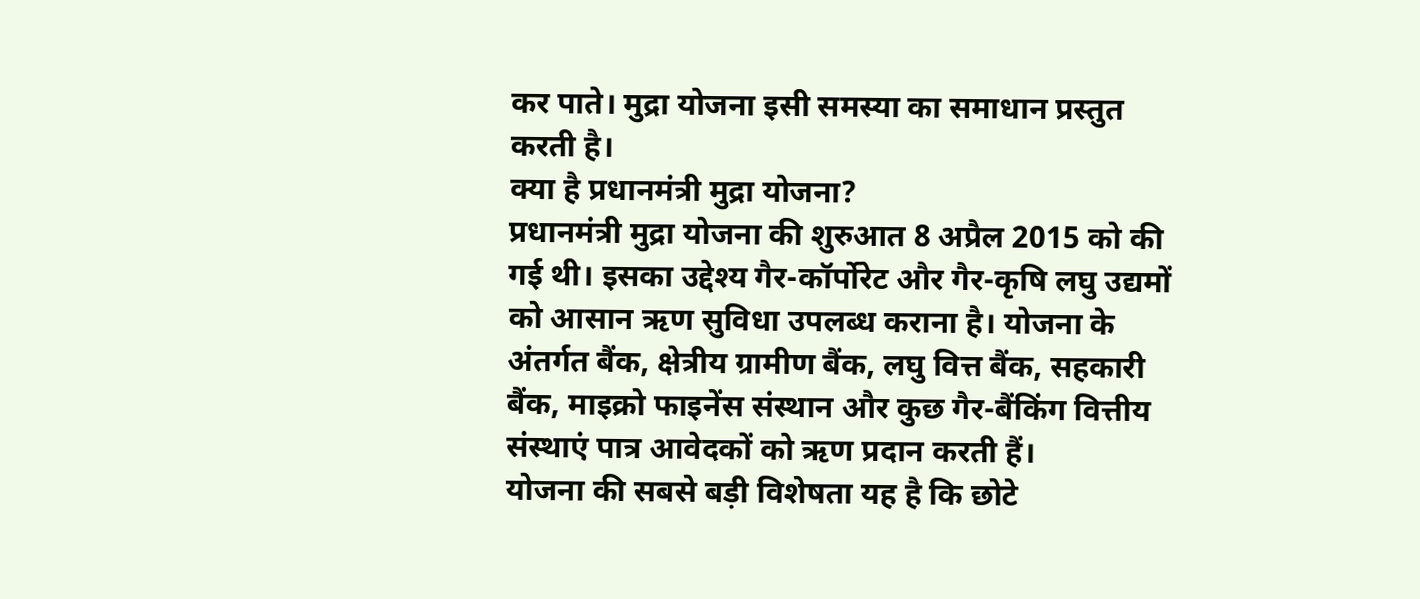कर पाते। मुद्रा योजना इसी समस्या का समाधान प्रस्तुत करती है।
क्या है प्रधानमंत्री मुद्रा योजना?
प्रधानमंत्री मुद्रा योजना की शुरुआत 8 अप्रैल 2015 को की गई थी। इसका उद्देश्य गैर-कॉर्पोरेट और गैर-कृषि लघु उद्यमों को आसान ऋण सुविधा उपलब्ध कराना है। योजना के अंतर्गत बैंक, क्षेत्रीय ग्रामीण बैंक, लघु वित्त बैंक, सहकारी बैंक, माइक्रो फाइनेंस संस्थान और कुछ गैर-बैंकिंग वित्तीय संस्थाएं पात्र आवेदकों को ऋण प्रदान करती हैं।
योजना की सबसे बड़ी विशेषता यह है कि छोटे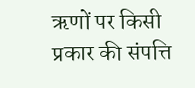ऋणों पर किसी प्रकार की संपत्ति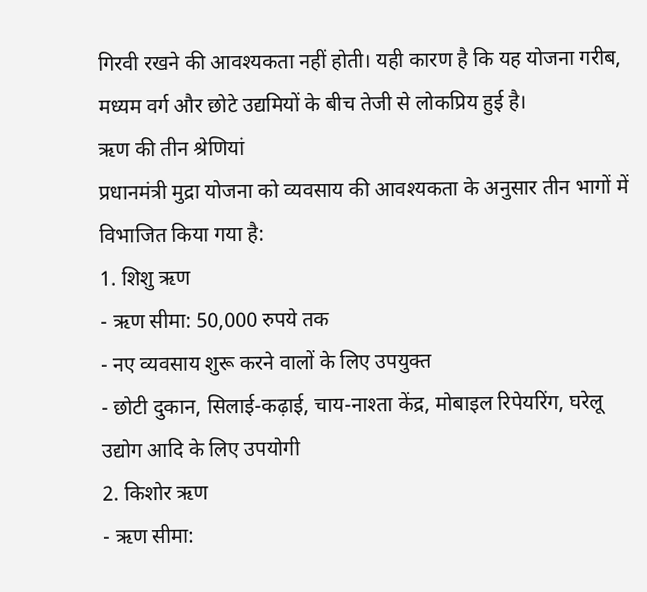गिरवी रखने की आवश्यकता नहीं होती। यही कारण है कि यह योजना गरीब, मध्यम वर्ग और छोटे उद्यमियों के बीच तेजी से लोकप्रिय हुई है।
ऋण की तीन श्रेणियां
प्रधानमंत्री मुद्रा योजना को व्यवसाय की आवश्यकता के अनुसार तीन भागों में विभाजित किया गया है:
1. शिशु ऋण
- ऋण सीमा: 50,000 रुपये तक
- नए व्यवसाय शुरू करने वालों के लिए उपयुक्त
- छोटी दुकान, सिलाई-कढ़ाई, चाय-नाश्ता केंद्र, मोबाइल रिपेयरिंग, घरेलू उद्योग आदि के लिए उपयोगी
2. किशोर ऋण
- ऋण सीमा: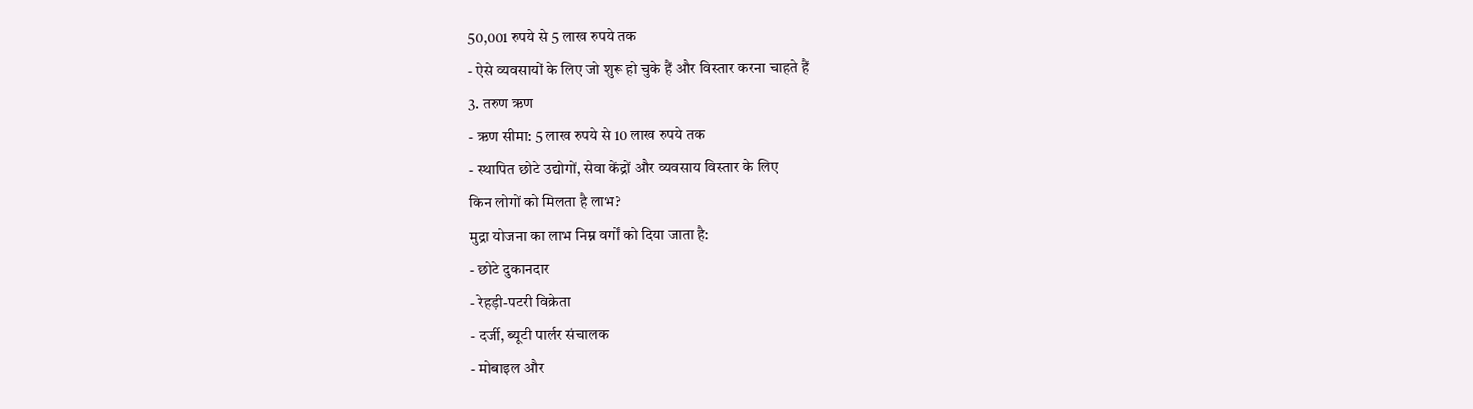50,001 रुपये से 5 लाख रुपये तक
- ऐसे व्यवसायों के लिए जो शुरू हो चुके हैं और विस्तार करना चाहते हैं
3. तरुण ऋण
- ऋण सीमा: 5 लाख रुपये से 10 लाख रुपये तक
- स्थापित छोटे उद्योगों, सेवा केंद्रों और व्यवसाय विस्तार के लिए
किन लोगों को मिलता है लाभ?
मुद्रा योजना का लाभ निम्न वर्गों को दिया जाता है:
- छोटे दुकानदार
- रेहड़ी-पटरी विक्रेता
- दर्जी, ब्यूटी पार्लर संचालक
- मोबाइल और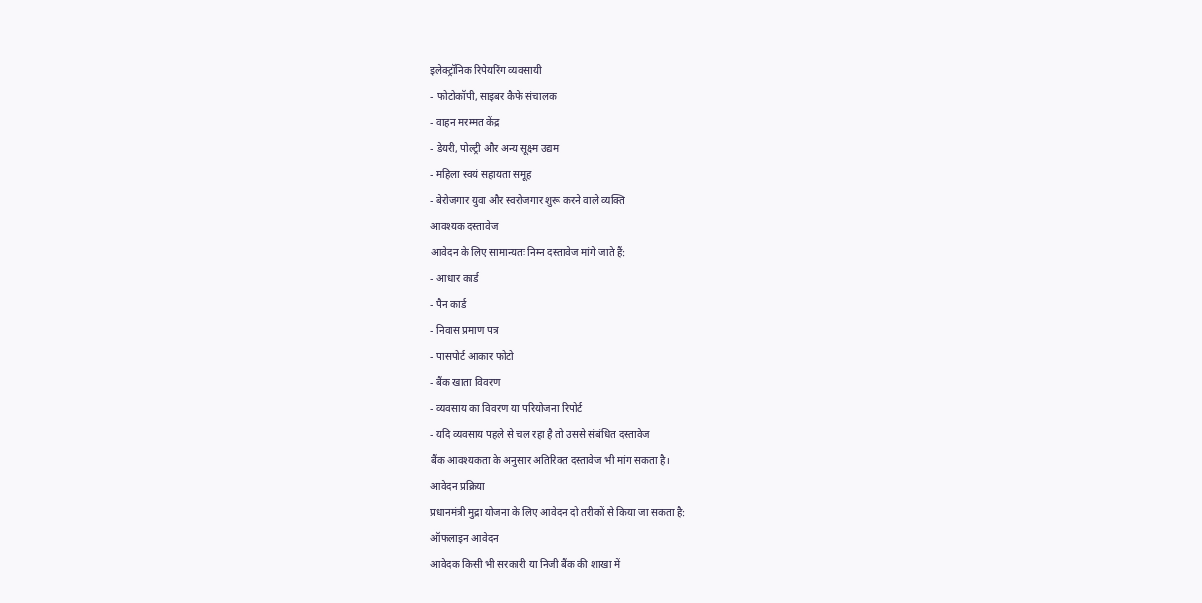इलेक्ट्रॉनिक रिपेयरिंग व्यवसायी
- फोटोकॉपी, साइबर कैफे संचालक
- वाहन मरम्मत केंद्र
- डेयरी, पोल्ट्री और अन्य सूक्ष्म उद्यम
- महिला स्वयं सहायता समूह
- बेरोजगार युवा और स्वरोजगार शुरू करने वाले व्यक्ति
आवश्यक दस्तावेज
आवेदन के लिए सामान्यतः निम्न दस्तावेज मांगे जाते हैं:
- आधार कार्ड
- पैन कार्ड
- निवास प्रमाण पत्र
- पासपोर्ट आकार फोटो
- बैंक खाता विवरण
- व्यवसाय का विवरण या परियोजना रिपोर्ट
- यदि व्यवसाय पहले से चल रहा है तो उससे संबंधित दस्तावेज
बैंक आवश्यकता के अनुसार अतिरिक्त दस्तावेज भी मांग सकता है।
आवेदन प्रक्रिया
प्रधानमंत्री मुद्रा योजना के लिए आवेदन दो तरीकों से किया जा सकता है:
ऑफलाइन आवेदन
आवेदक किसी भी सरकारी या निजी बैंक की शाखा में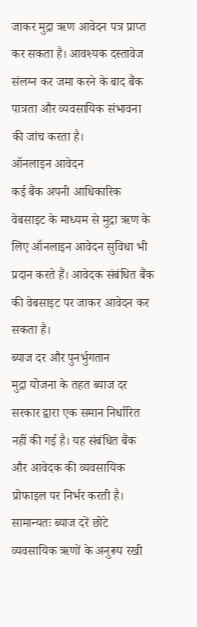जाकर मुद्रा ऋण आवेदन पत्र प्राप्त कर सकता है। आवश्यक दस्तावेज संलग्न कर जमा करने के बाद बैंक पात्रता और व्यवसायिक संभावना की जांच करता है।
ऑनलाइन आवेदन
कई बैंक अपनी आधिकारिक वेबसाइट के माध्यम से मुद्रा ऋण के लिए ऑनलाइन आवेदन सुविधा भी प्रदान करते हैं। आवेदक संबंधित बैंक की वेबसाइट पर जाकर आवेदन कर सकता है।
ब्याज दर और पुनर्भुगतान
मुद्रा योजना के तहत ब्याज दर सरकार द्वारा एक समान निर्धारित नहीं की गई है। यह संबंधित बैंक और आवेदक की व्यवसायिक प्रोफाइल पर निर्भर करती है। सामान्यतः ब्याज दरें छोटे व्यवसायिक ऋणों के अनुरूप रखी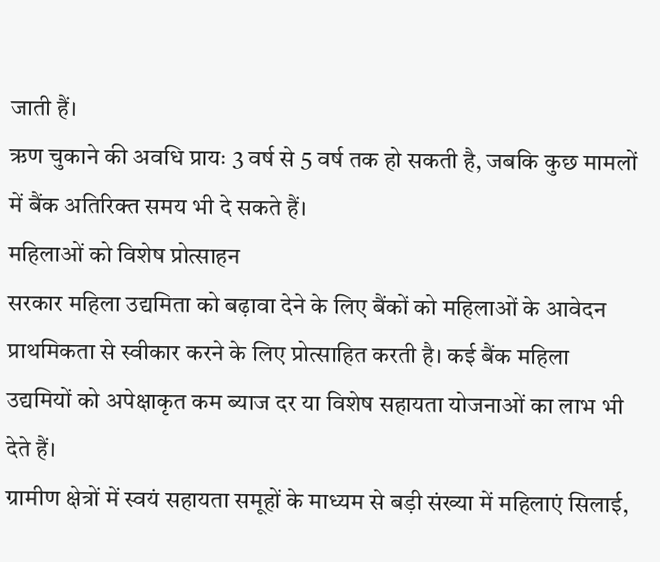जाती हैं।
ऋण चुकाने की अवधि प्रायः 3 वर्ष से 5 वर्ष तक हो सकती है, जबकि कुछ मामलों में बैंक अतिरिक्त समय भी दे सकते हैं।
महिलाओं को विशेष प्रोत्साहन
सरकार महिला उद्यमिता को बढ़ावा देने के लिए बैंकों को महिलाओं के आवेदन प्राथमिकता से स्वीकार करने के लिए प्रोत्साहित करती है। कई बैंक महिला उद्यमियों को अपेक्षाकृत कम ब्याज दर या विशेष सहायता योजनाओं का लाभ भी देते हैं।
ग्रामीण क्षेत्रों में स्वयं सहायता समूहों के माध्यम से बड़ी संख्या में महिलाएं सिलाई,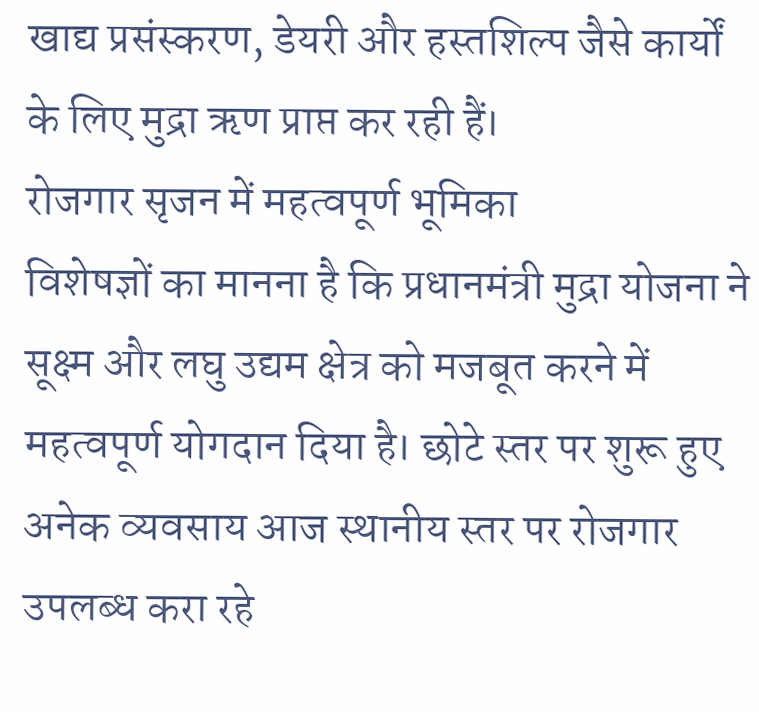खाद्य प्रसंस्करण, डेयरी और हस्तशिल्प जैसे कार्यों के लिए मुद्रा ऋण प्राप्त कर रही हैं।
रोजगार सृजन में महत्वपूर्ण भूमिका
विशेषज्ञों का मानना है कि प्रधानमंत्री मुद्रा योजना ने सूक्ष्म और लघु उद्यम क्षेत्र को मजबूत करने में महत्वपूर्ण योगदान दिया है। छोटे स्तर पर शुरू हुए अनेक व्यवसाय आज स्थानीय स्तर पर रोजगार उपलब्ध करा रहे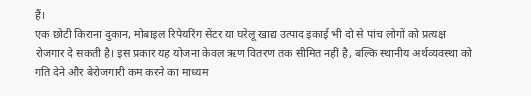हैं।
एक छोटी किराना दुकान, मोबाइल रिपेयरिंग सेंटर या घरेलू खाद्य उत्पाद इकाई भी दो से पांच लोगों को प्रत्यक्ष रोजगार दे सकती है। इस प्रकार यह योजना केवल ऋण वितरण तक सीमित नहीं है, बल्कि स्थानीय अर्थव्यवस्था को गति देने और बेरोजगारी कम करने का माध्यम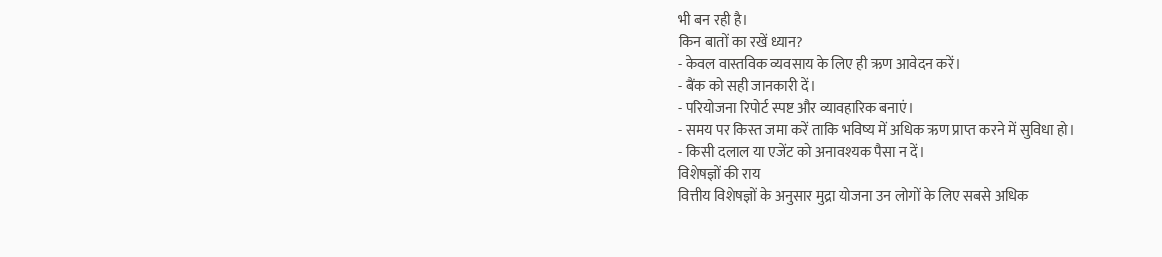भी बन रही है।
किन बातों का रखें ध्यान?
- केवल वास्तविक व्यवसाय के लिए ही ऋण आवेदन करें।
- बैंक को सही जानकारी दें।
- परियोजना रिपोर्ट स्पष्ट और व्यावहारिक बनाएं।
- समय पर किस्त जमा करें ताकि भविष्य में अधिक ऋण प्राप्त करने में सुविधा हो।
- किसी दलाल या एजेंट को अनावश्यक पैसा न दें।
विशेषज्ञों की राय
वित्तीय विशेषज्ञों के अनुसार मुद्रा योजना उन लोगों के लिए सबसे अधिक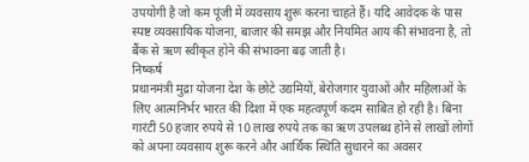उपयोगी है जो कम पूंजी में व्यवसाय शुरू करना चाहते हैं। यदि आवेदक के पास स्पष्ट व्यवसायिक योजना, बाजार की समझ और नियमित आय की संभावना है, तो बैंक से ऋण स्वीकृत होने की संभावना बढ़ जाती है।
निष्कर्ष
प्रधानमंत्री मुद्रा योजना देश के छोटे उद्यमियों, बेरोजगार युवाओं और महिलाओं के लिए आत्मनिर्भर भारत की दिशा में एक महत्वपूर्ण कदम साबित हो रही है। बिना गारंटी 50 हजार रुपये से 10 लाख रुपये तक का ऋण उपलब्ध होने से लाखों लोगों को अपना व्यवसाय शुरू करने और आर्थिक स्थिति सुधारने का अवसर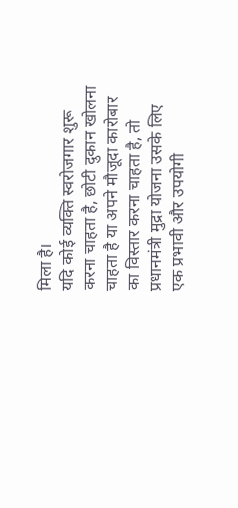मिला है।
यदि कोई व्यक्ति स्वरोजगार शुरू करना चाहता है, छोटी दुकान खोलना चाहता है या अपने मौजूदा कारोबार का विस्तार करना चाहता है, तो प्रधानमंत्री मुद्रा योजना उसके लिए एक प्रभावी और उपयोगी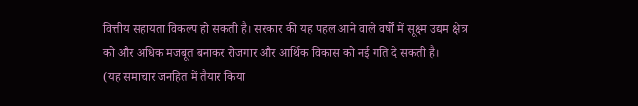वित्तीय सहायता विकल्प हो सकती है। सरकार की यह पहल आने वाले वर्षों में सूक्ष्म उद्यम क्षेत्र को और अधिक मजबूत बनाकर रोजगार और आर्थिक विकास को नई गति दे सकती है।
(यह समाचार जनहित में तैयार किया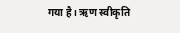गया है। ऋण स्वीकृति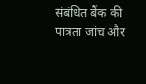संबंधित बैंक की पात्रता जांच और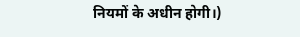नियमों के अधीन होगी।)